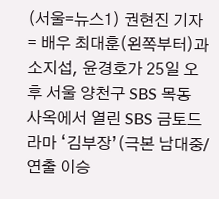(서울=뉴스1) 권현진 기자 = 배우 최대훈(왼쪽부터)과 소지섭, 윤경호가 25일 오후 서울 양천구 SBS 목동 사옥에서 열린 SBS 금토드라마 ‘김부장’(극본 남대중/연출 이승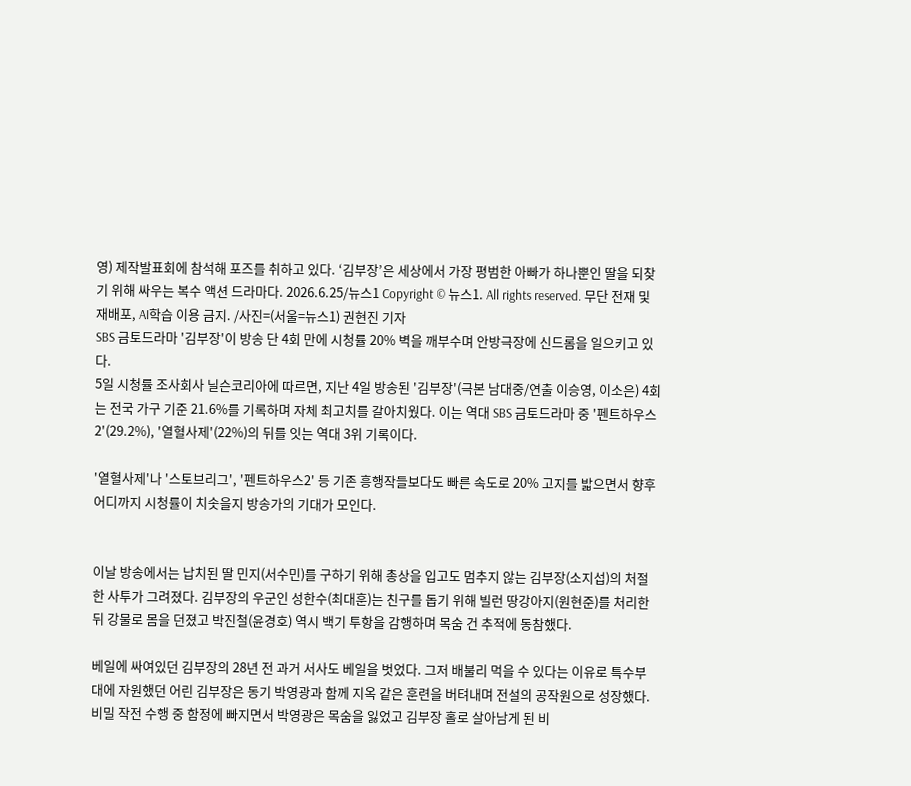영) 제작발표회에 참석해 포즈를 취하고 있다. ‘김부장’은 세상에서 가장 평범한 아빠가 하나뿐인 딸을 되찾기 위해 싸우는 복수 액션 드라마다. 2026.6.25/뉴스1 Copyright © 뉴스1. All rights reserved. 무단 전재 및 재배포, AI학습 이용 금지. /사진=(서울=뉴스1) 권현진 기자
SBS 금토드라마 '김부장'이 방송 단 4회 만에 시청률 20% 벽을 깨부수며 안방극장에 신드롬을 일으키고 있다.
5일 시청률 조사회사 닐슨코리아에 따르면, 지난 4일 방송된 '김부장'(극본 남대중/연출 이승영, 이소은) 4회는 전국 가구 기준 21.6%를 기록하며 자체 최고치를 갈아치웠다. 이는 역대 SBS 금토드라마 중 '펜트하우스2'(29.2%), '열혈사제'(22%)의 뒤를 잇는 역대 3위 기록이다.

'열혈사제'나 '스토브리그', '펜트하우스2' 등 기존 흥행작들보다도 빠른 속도로 20% 고지를 밟으면서 향후 어디까지 시청률이 치솟을지 방송가의 기대가 모인다.


이날 방송에서는 납치된 딸 민지(서수민)를 구하기 위해 총상을 입고도 멈추지 않는 김부장(소지섭)의 처절한 사투가 그려졌다. 김부장의 우군인 성한수(최대훈)는 친구를 돕기 위해 빌런 땅강아지(원현준)를 처리한 뒤 강물로 몸을 던졌고 박진철(윤경호) 역시 백기 투항을 감행하며 목숨 건 추적에 동참했다.

베일에 싸여있던 김부장의 28년 전 과거 서사도 베일을 벗었다. 그저 배불리 먹을 수 있다는 이유로 특수부대에 자원했던 어린 김부장은 동기 박영광과 함께 지옥 같은 훈련을 버텨내며 전설의 공작원으로 성장했다. 비밀 작전 수행 중 함정에 빠지면서 박영광은 목숨을 잃었고 김부장 홀로 살아남게 된 비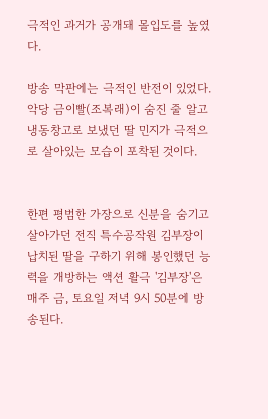극적인 과거가 공개돼 몰입도를 높였다.

방송 막판에는 극적인 반전이 있었다. 악당 금이빨(조복래)이 숨진 줄 알고 냉동창고로 보냈던 딸 민지가 극적으로 살아있는 모습이 포착된 것이다.


한편 평범한 가장으로 신분을 숨기고 살아가던 전직 특수공작원 김부장이 납치된 딸을 구하기 위해 봉인했던 능력을 개방하는 액션 활극 '김부장'은 매주 금, 토요일 저녁 9시 50분에 방송된다.